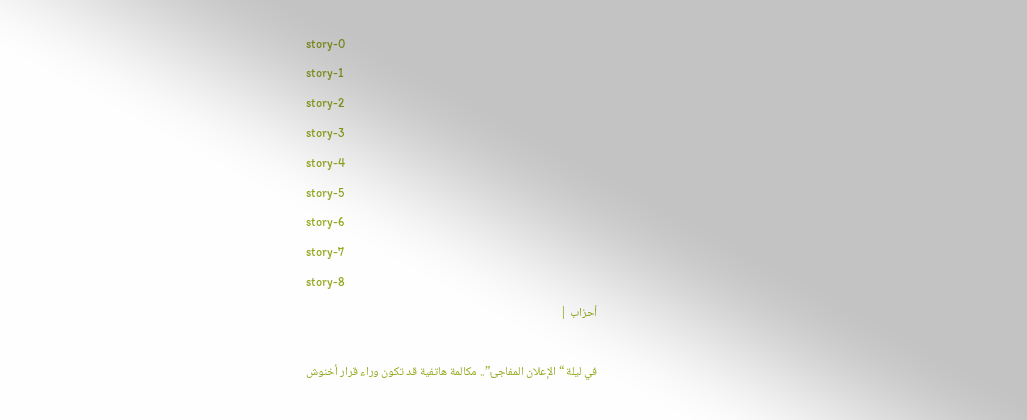story-0
story-1
story-2
story-3
story-4
story-5
story-6
story-7
story-8
أحزاب |

في ليلة “الإعلان المفاجئ”.. مكالمة هاتفية قد تكون وراء قرار أخنوش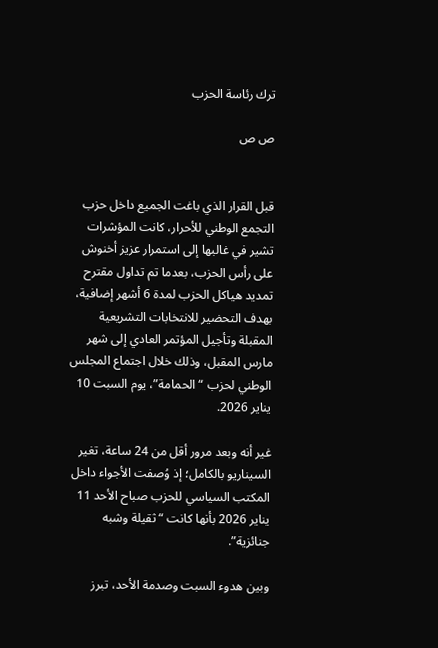ترك رئاسة الحزب

ص ص


قبل القرار الذي باغت الجميع داخل حزب التجمع الوطني للأحرار، كانت المؤشرات تشير في غالبها إلى استمرار عزيز أخنوش على رأس الحزب، بعدما تم تداول مقترح تمديد هياكل الحزب لمدة 6 أشهر إضافية، بهدف التحضير للانتخابات التشريعية المقبلة وتأجيل المؤتمر العادي إلى شهر مارس المقبل، وذلك خلال اجتماع المجلس الوطني لحزب “الحمامة”، يوم السبت 10 يناير 2026.

غير أنه وبعد مرور أقل من 24 ساعة، تغير السيناريو بالكامل؛ إذ وُصفت الأجواء داخل المكتب السياسي للحزب صباح الأحد 11 يناير 2026 بأنها كانت “ثقيلة وشبه جنائزية”.

وبين هدوء السبت وصدمة الأحد، تبرز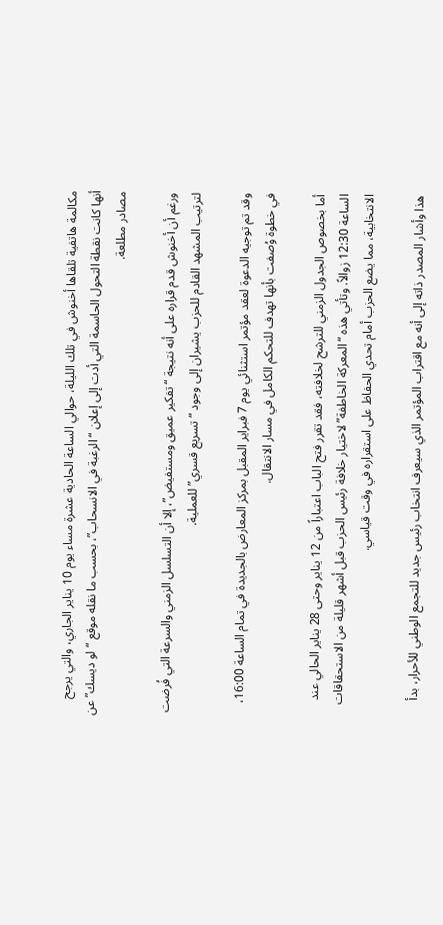مكالمة هاتفية تلقاها أخنوش في تلك الليلة، حوالي الساعة الحادية عشرة مساء يوم 10 يناير الجاري، والتي يرجح أنها كانت نقطة التحول الحاسمة التي أدت إلى إعلان “الرغبة في الانسحاب”، بحسب ما نقله موقع “لو ديسك” عن مصادر مطلعة.

ورغم أن أخنوش قدم قراره على أنه نتيجة “تفكير عميق ومستفيض”، إلا أن التسلسل الزمني والسرعة التي فُرضت لترتيب المشهد القادم للحزب يشيران إلى وجود “تسريع قسري” للعملية.

وقد تم توجيه الدعوة لعقد مؤتمر استثنائي يوم 7 فبراير المقبل بمركز المعارض بالجديدة في تمام الساعة 16:00، في خطوة وُصفت بأنها تهدف للتحكم الكامل في مسار الانتقال.

أما بخصوص الجدول الزمني للترشح لخلافته، فقد تقرر فتح الباب اعتباراً من 12 يناير وحتى 28 يناير الحالي عند الساعة 12:30 زوالاً. وتأتي هذه “المعركة الخاطفة” لاختيار خلافة رئيس الحزب قبل أشهر قليلة من الاستحقاقات الانتخابية، مما يضع الحزب أمام تحدي الحفاظ على استقراره في وقت قياسي.

هذا وأشار المصدر ذاته إلى أنه مع اقتراب المؤتمر الذي سيعرف انتخاب رئيس جديد للتجمع الوطني للأحرار، بدأ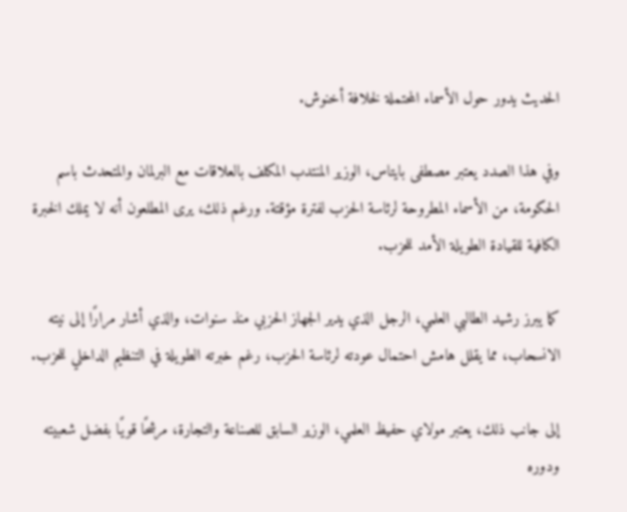الحديث يدور حول الأسماء المحتملة لخلافة أخنوش.

وفي هذا الصدد يعتبر مصطفى بايتاس، الوزير المنتدب المكلف بالعلاقات مع البرلمان والمتحدث باسم الحكومة، من الأسماء المطروحة لرئاسة الحزب لفترة مؤقتة. ورغم ذلك، يرى المطلعون أنه لا يملك الخبرة الكافية للقيادة الطويلة الأمد للحزب.

كما يبرز رشيد الطالبي العلمي، الرجل الذي يدير الجهاز الحزبي منذ سنوات، والذي أشار مرارًا إلى نيته الانسحاب، مما يقلل هامش احتمال عودته لرئاسة الحزب، رغم خبرته الطويلة في التنظيم الداخلي للحزب.

إلى جانب ذلك، يعتبر مولاي حفيظ العلمي، الوزير السابق للصناعة والتجارة، مرشحًا قويًا بفضل شعبيته ودوره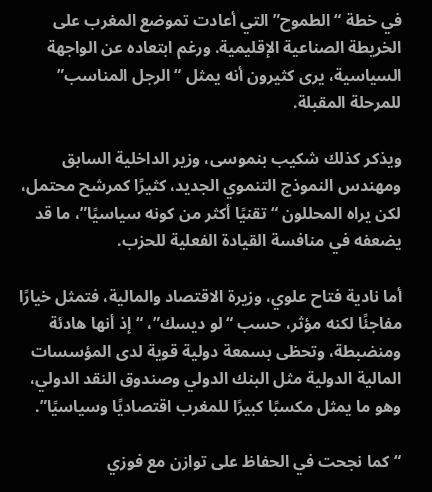في خطة “الطموح” التي أعادت تموضع المغرب على الخريطة الصناعية الإقليمية. ورغم ابتعاده عن الواجهة السياسية، يرى كثيرون أنه يمثل “الرجل المناسب” للمرحلة المقبلة.

ويذكر كذلك شكيب بنموسى، وزير الداخلية السابق ومهندس النموذج التنموي الجديد، كثيرًا كمرشح محتمل، لكن يراه المحللون “تقنيًا أكثر من كونه سياسيًا”، ما قد يضعفه في منافسة القيادة الفعلية للحزب.

أما نادية فتاح علوي، وزيرة الاقتصاد والمالية، فتمثل خيارًا مفاجئًا لكنه مؤثر، حسب “لو ديسك”، “إذ أنها هادئة ومنضبطة، وتحظى بسمعة دولية قوية لدى المؤسسات المالية الدولية مثل البنك الدولي وصندوق النقد الدولي، وهو ما يمثل مكسبًا كبيرًا للمغرب اقتصاديًا وسياسيًا”.

“كما نجحت في الحفاظ على توازن مع فوزي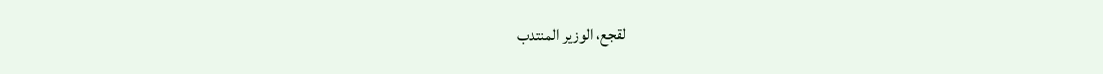لقجع، الوزير المنتدب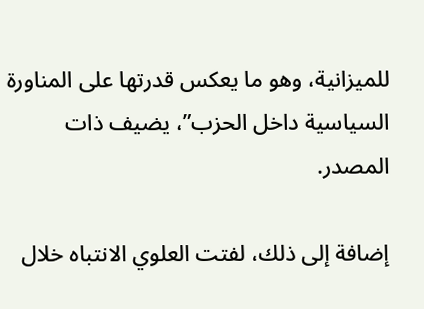للميزانية، وهو ما يعكس قدرتها على المناورة السياسية داخل الحزب”، يضيف ذات المصدر.

إضافة إلى ذلك، لفتت العلوي الانتباه خلال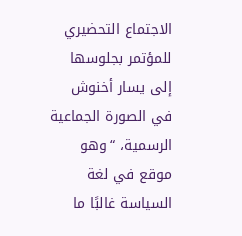الاجتماع التحضيري للمؤتمر بجلوسها إلى يسار أخنوش في الصورة الجماعية الرسمية، “وهو موقع في لغة السياسة غالبًا ما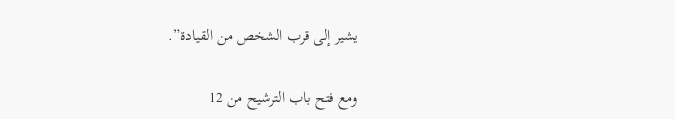يشير إلى قرب الشخص من القيادة”.

ومع فتح باب الترشيح من 12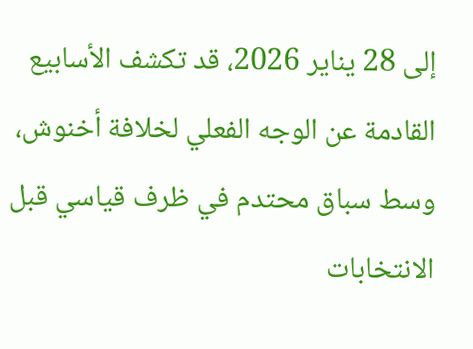إلى 28 يناير 2026، قد تكشف الأسابيع القادمة عن الوجه الفعلي لخلافة أخنوش، وسط سباق محتدم في ظرف قياسي قبل الانتخابات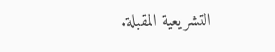التشريعية المقبلة.